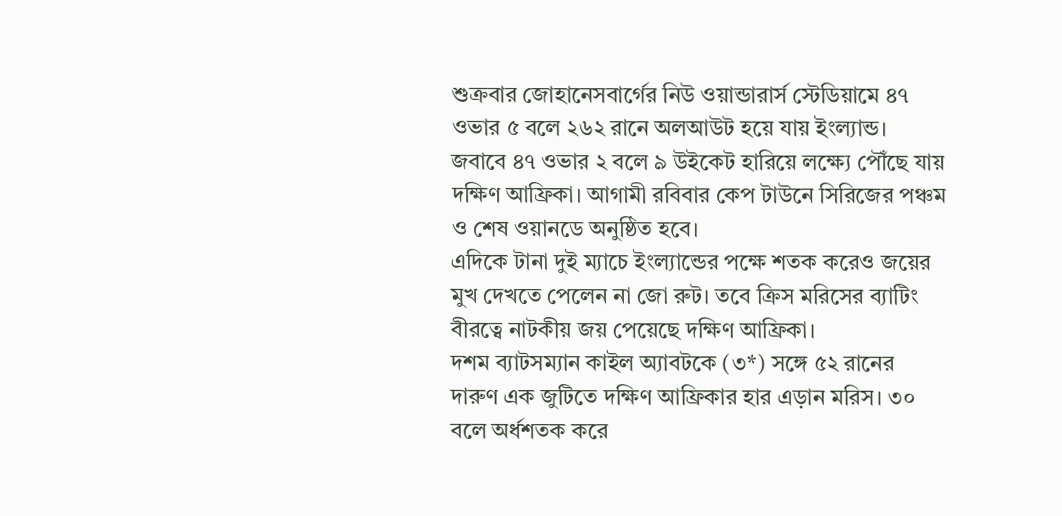শুক্রবার জোহানেসবার্গের নিউ ওয়ান্ডারার্স স্টেডিয়ামে ৪৭ ওভার ৫ বলে ২৬২ রানে অলআউট হয়ে যায় ইংল্যান্ড। জবাবে ৪৭ ওভার ২ বলে ৯ উইকেট হারিয়ে লক্ষ্যে পৌঁছে যায় দক্ষিণ আফ্রিকা। আগামী রবিবার কেপ টাউনে সিরিজের পঞ্চম ও শেষ ওয়ানডে অনুষ্ঠিত হবে।
এদিকে টানা দুই ম্যাচে ইংল্যান্ডের পক্ষে শতক করেও জয়ের মুখ দেখতে পেলেন না জো রুট। তবে ক্রিস মরিসের ব্যাটিং বীরত্বে নাটকীয় জয় পেয়েছে দক্ষিণ আফ্রিকা।
দশম ব্যাটসম্যান কাইল অ্যাবটকে (৩*) সঙ্গে ৫২ রানের দারুণ এক জুটিতে দক্ষিণ আফ্রিকার হার এড়ান মরিস। ৩০ বলে অর্ধশতক করে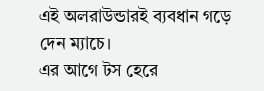এই অলরাউন্ডারই ব্যবধান গড়ে দেন ম্যাচে।
এর আগে টস হেরে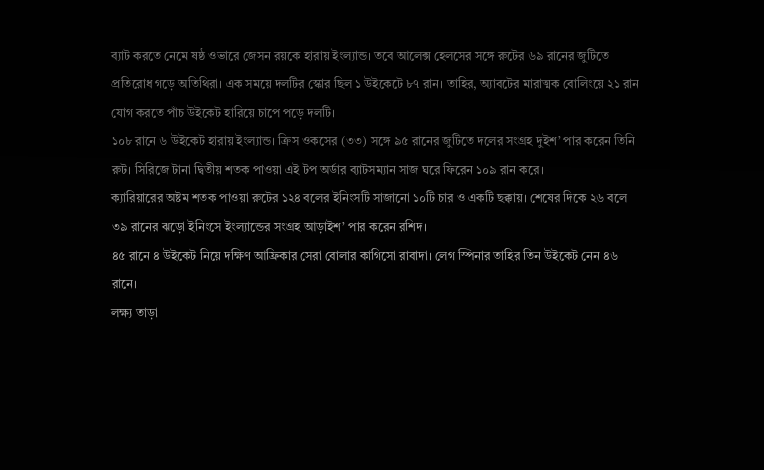ব্যাট করতে নেমে ষষ্ঠ ওভারে জেসন রয়কে হারায় ইংল্যান্ড। তবে আলেক্স হেলসের সঙ্গে রুটের ৬৯ রানের জুটিতে প্রতিরোধ গড়ে অতিথিরা। এক সময়ে দলটির স্কোর ছিল ১ উইকেটে ৮৭ রান। তাহির, অ্যাবটের মারাত্মক বোলিংয়ে ২১ রান যোগ করতে পাঁচ উইকেট হারিয়ে চাপে পড়ে দলটি।
১০৮ রানে ৬ উইকেট হারায় ইংল্যান্ড। ক্রিস ওকসের (৩৩) সঙ্গে ৯৫ রানের জুটিতে দলের সংগ্রহ দুইশ’ পার করেন তিনি রুট। সিরিজে টানা দ্বিতীয় শতক পাওয়া এই টপ অর্ডার ব্যাটসম্যান সাজ ঘরে ফিরেন ১০৯ রান করে।
ক্যারিয়ারের অষ্টম শতক পাওয়া রুটের ১২৪ বলের ইনিংসটি সাজানো ১০টি চার ও একটি ছক্কায়। শেষের দিকে ২৬ বলে ৩৯ রানের ঝড়ো ইনিংসে ইংল্যান্ডের সংগ্রহ আড়াইশ’ পার করেন রশিদ।
৪৫ রানে ৪ উইকেট নিয়ে দক্ষিণ আফ্রিকার সেরা বোলার কাগিসো রাবাদা। লেগ স্পিনার তাহির তিন উইকেট নেন ৪৬ রানে।
লক্ষ্য তাড়া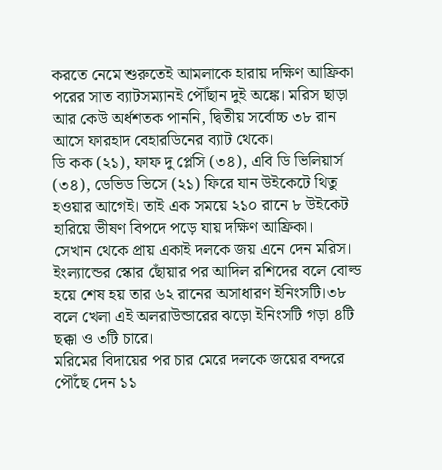করতে নেমে শুরুতেই আমলাকে হারায় দক্ষিণ আফ্রিকা পরের সাত ব্যাটসম্যানই পৌঁছান দুই অঙ্কে। মরিস ছাড়া আর কেউ অর্ধশতক পাননি, দ্বিতীয় সর্বোচ্চ ৩৮ রান আসে ফারহাদ বেহারডিনের ব্যাট থেকে।
ডি কক (২১), ফাফ দু প্লেসি (৩৪), এবি ডি ভিলিয়ার্স (৩৪), ডেভিড ভিসে (২১) ফিরে যান উইকেটে থিতু হওয়ার আগেই। তাই এক সময়ে ২১০ রানে ৮ উইকেট হারিয়ে ভীষণ বিপদে পড়ে যায় দক্ষিণ আফ্রিকা।
সেখান থেকে প্রায় একাই দলকে জয় এনে দেন মরিস। ইংল্যান্ডের স্কোর ছোঁয়ার পর আদিল রশিদের বলে বোল্ড হয়ে শেষ হয় তার ৬২ রানের অসাধারণ ইনিংসটি।৩৮ বলে খেলা এই অলরাউন্ডারের ঝড়ো ইনিংসটি গড়া ৪টি ছক্কা ও ৩টি চারে।
মরিমের বিদায়ের পর চার মেরে দলকে জয়ের বন্দরে পৌঁছে দেন ১১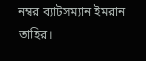নম্বর ব্যাটসম্যান ইমরান তাহির।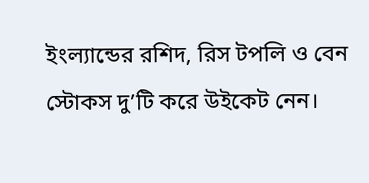ইংল্যান্ডের রশিদ, রিস টপলি ও বেন স্টোকস দু’টি করে উইকেট নেন।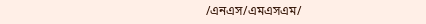/এনএস/এমএসএম/